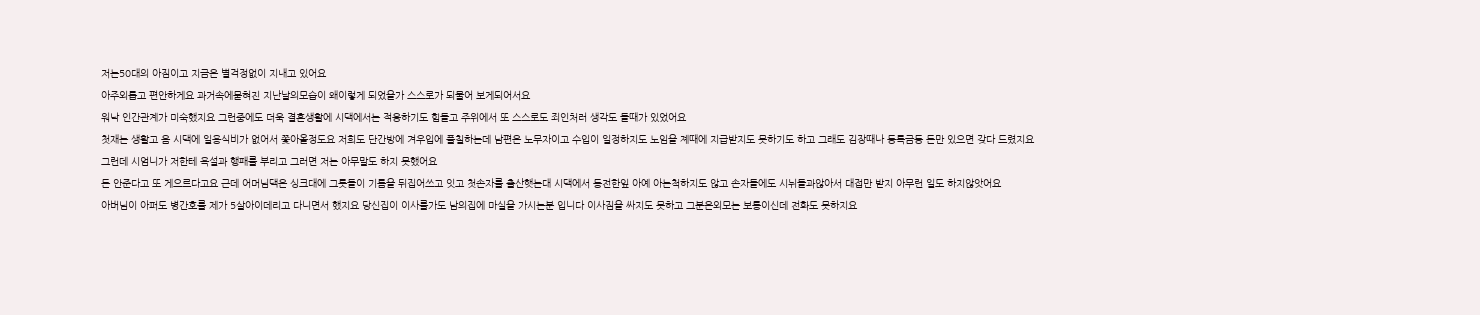저는50대의 아짐이고 지금은 별걱정없이 지내고 있어요
아주외롭고 편안하게요 과거속에묻혀진 지난날의모습이 왜이렇게 되었을가 스스로가 되물어 보게되어서요
워낙 인간관계가 미숙했지요 그런중에도 더욱 결혼생활에 시댁에서는 적응하기도 힘들고 주위에서 또 스스로도 죄인처러 생각도 들때가 있었어요
첫재는 생활고 음 시댁에 일용식비가 없어서 쫓아올정도요 저희도 단간방에 겨우입에 풀칠하는데 남편은 노무자이고 수입이 일정하지도 노임을 졔때에 지급받지도 못하기도 하고 그래도 김장때나 등록금등 돈만 있으면 갖다 드렸지요
그런데 시엄니가 저한테 욕설과 행패를 부리고 그러면 저는 아무말도 하지 못했어요
돈 안준다고 또 게으르다고요 근데 어머님댁은 싱크대에 그릇들이 기름을 뒤집어쓰고 잇고 첫손자를 출산햇는대 시댁에서 동전한잎 아예 아는척하지도 않고 손자돌에도 시뉘들과않아서 대접만 받지 아무런 일도 하지않앗어요
아버님이 아퍼도 병간호를 제가 5살아이데리고 다니면서 했지요 당신집이 이사를가도 남의집에 마실을 가시는분 입니다 이사짐을 싸지도 못하고 그분은외모는 보통이신데 전화도 못하지요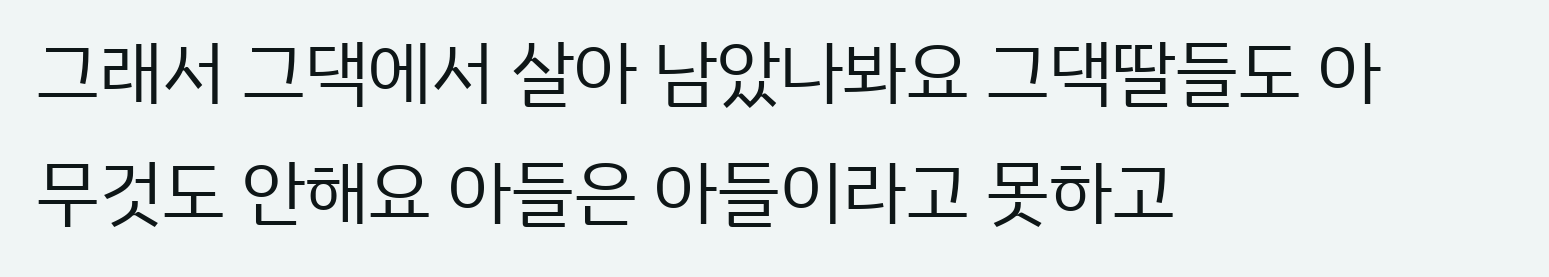그래서 그댁에서 살아 남았나봐요 그댁딸들도 아무것도 안해요 아들은 아들이라고 못하고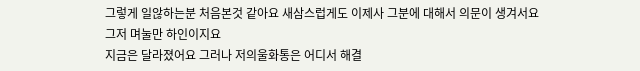그렇게 일않하는분 처음본것 같아요 새삼스럽게도 이제사 그분에 대해서 의문이 생겨서요
그저 며눌만 하인이지요
지금은 달라졌어요 그러나 저의울화통은 어디서 해결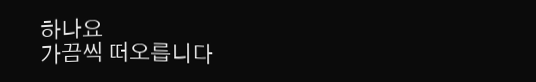하나요
가끔씩 떠오릅니다